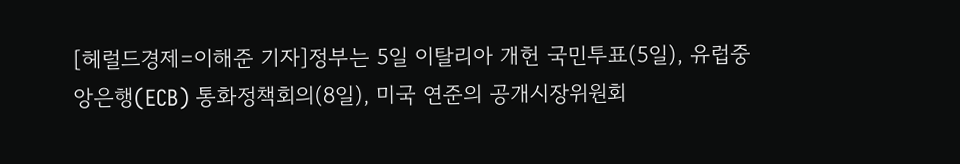[헤럴드경제=이해준 기자]정부는 5일 이탈리아 개헌 국민투표(5일), 유럽중앙은행(ECB) 통화정책회의(8일), 미국 연준의 공개시장위원회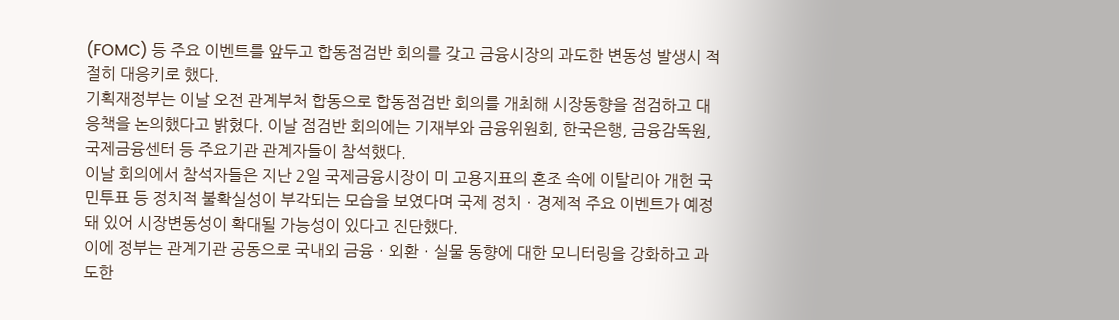(FOMC) 등 주요 이벤트를 앞두고 합동점검반 회의를 갖고 금융시장의 과도한 변동성 발생시 적절히 대응키로 했다.
기획재정부는 이날 오전 관계부처 합동으로 합동점검반 회의를 개최해 시장동향을 점검하고 대응책을 논의했다고 밝혔다. 이날 점검반 회의에는 기재부와 금융위원회, 한국은행, 금융감독원, 국제금융센터 등 주요기관 관계자들이 참석했다.
이날 회의에서 참석자들은 지난 2일 국제금융시장이 미 고용지표의 혼조 속에 이탈리아 개헌 국민투표 등 정치적 불확실성이 부각되는 모습을 보였다며 국제 정치ㆍ경제적 주요 이벤트가 예정돼 있어 시장변동성이 확대될 가능성이 있다고 진단했다.
이에 정부는 관계기관 공동으로 국내외 금융ㆍ외환ㆍ실물 동향에 대한 모니터링을 강화하고 과도한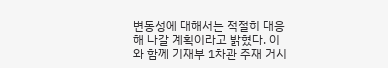변동성에 대해서는 적절히 대응해 나갈 계획이라고 밝혔다. 이와 함께 기재부 1차관 주재 거시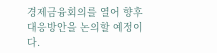경제금융회의를 열어 향후 대응방안을 논의할 예정이다.